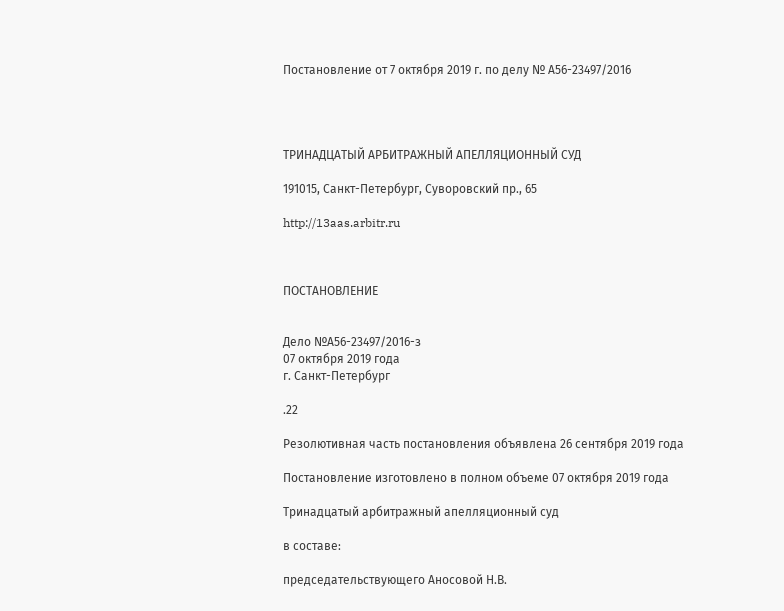Постановление от 7 октября 2019 г. по делу № А56-23497/2016




ТРИНАДЦАТЫЙ АРБИТРАЖНЫЙ АПЕЛЛЯЦИОННЫЙ СУД

191015, Санкт-Петербург, Суворовский пр., 65

http://13aas.arbitr.ru



ПОСТАНОВЛЕНИЕ


Дело №А56-23497/2016-з
07 октября 2019 года
г. Санкт-Петербург

.22

Резолютивная часть постановления объявлена 26 сентября 2019 года

Постановление изготовлено в полном объеме 07 октября 2019 года

Тринадцатый арбитражный апелляционный суд

в составе:

председательствующего Аносовой Н.В.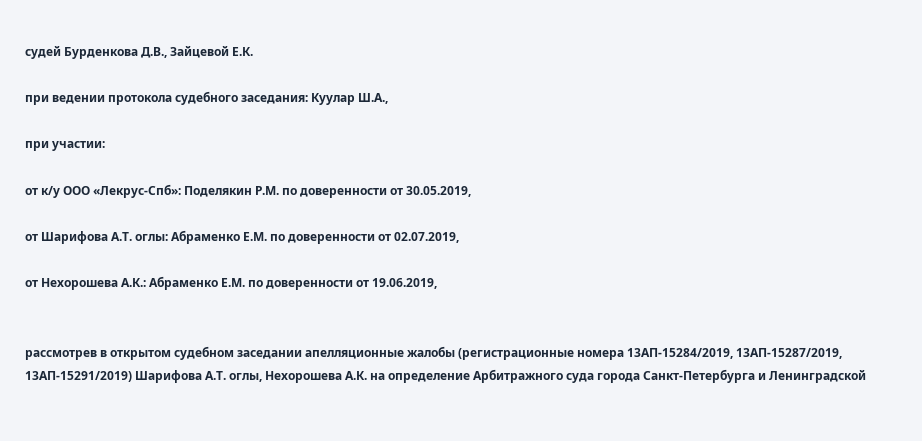судей Бурденкова Д.В., Зайцевой Е.К.

при ведении протокола судебного заседания: Куулар Ш.А.,

при участии:

от к/у ООО «Лекрус-Спб»: Поделякин Р.М. по доверенности от 30.05.2019,

от Шарифова А.Т. оглы: Абраменко Е.М. по доверенности от 02.07.2019,

от Нехорошева А.К.: Абраменко Е.М. по доверенности от 19.06.2019,


рассмотрев в открытом судебном заседании апелляционные жалобы (регистрационные номера 13АП-15284/2019, 13АП-15287/2019, 13АП-15291/2019) Шарифова А.Т. оглы, Нехорошева А.К. на определение Арбитражного суда города Санкт-Петербурга и Ленинградской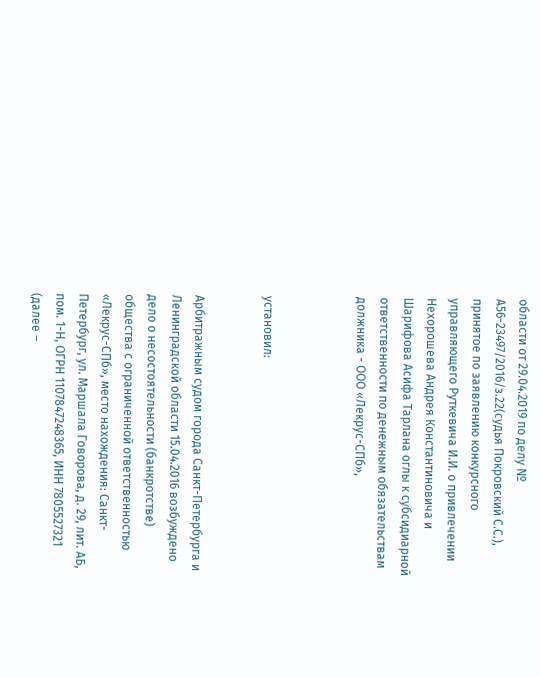области от 29.04.2019 по делу № А56-23497/2016/з.22(судья Покровский С.С.), принятое по заявлению конкурсного управляющего Руткевича И.И. о привлечении Нехорошева Андрея Константиновича и Шарифова Асифа Тарлана оглы к субсидиарной ответственности по денежным обязательствам должника - ООО «Лекрус-СПб»,



установил:


Арбитражным судом города Санкт-Петербурга и Ленинградской области 15.04.2016 возбуждено дело о несостоятельности (банкротстве) общества с ограниченной ответственностью «Лекрус-СПб», место нахождения: Санкт-Петербург, ул. Маршала Говорова, д. 29, лит. АБ, пом. 1-Н, ОГРН 1107847248365, ИНН 7805527321 (далее –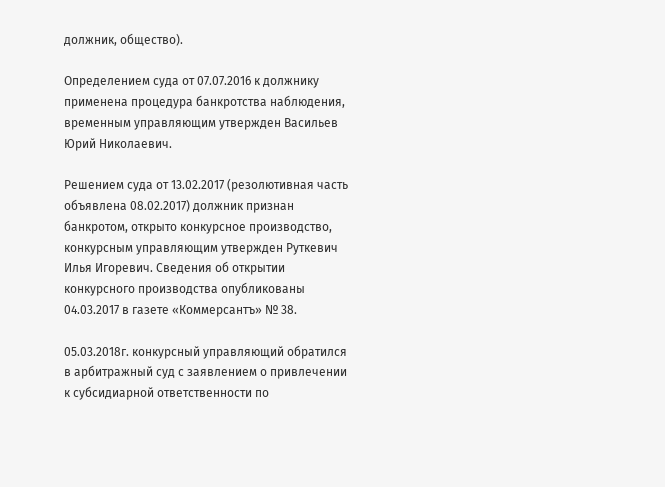должник, общество).

Определением суда от 07.07.2016 к должнику применена процедура банкротства наблюдения, временным управляющим утвержден Васильев Юрий Николаевич.

Решением суда от 13.02.2017 (резолютивная часть объявлена 08.02.2017) должник признан банкротом, открыто конкурсное производство, конкурсным управляющим утвержден Руткевич Илья Игоревич. Сведения об открытии конкурсного производства опубликованы 04.03.2017 в газете «Коммерсантъ» № 38.

05.03.2018г. конкурсный управляющий обратился в арбитражный суд с заявлением о привлечении к субсидиарной ответственности по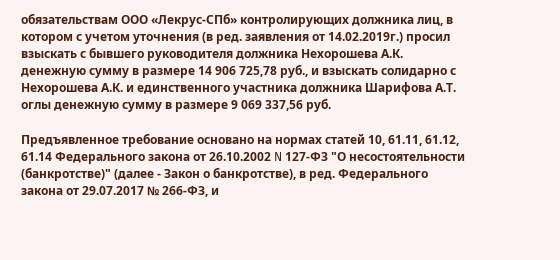обязательствам ООО «Лекрус-СПб» контролирующих должника лиц, в котором с учетом уточнения (в ред. заявления от 14.02.2019г.) просил взыскать с бывшего руководителя должника Нехорошева А.К. денежную сумму в размере 14 906 725,78 руб., и взыскать солидарно с Нехорошева А.К. и единственного участника должника Шарифова А.Т. оглы денежную сумму в размере 9 069 337,56 руб.

Предъявленное требование основано на нормах статей 10, 61.11, 61.12, 61.14 Федерального закона от 26.10.2002 N 127-ФЗ "О несостоятельности (банкротстве)" (далее - Закон о банкротстве), в ред. Федерального закона от 29.07.2017 № 266-ФЗ, и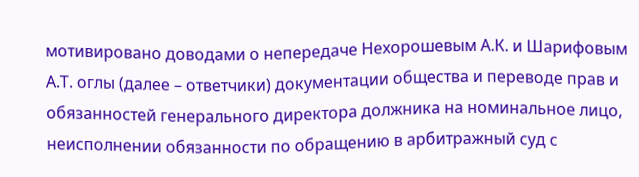мотивировано доводами о непередаче Нехорошевым А.К. и Шарифовым А.Т. оглы (далее – ответчики) документации общества и переводе прав и обязанностей генерального директора должника на номинальное лицо, неисполнении обязанности по обращению в арбитражный суд с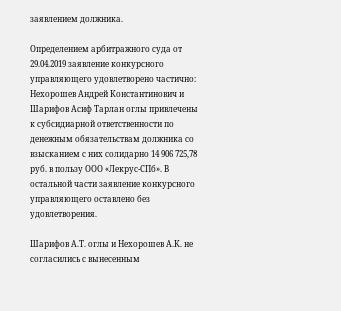заявлением должника.

Определением арбитражного суда от 29.04.2019 заявление конкурсного управляющего удовлетворено частично: Нехорошев Андрей Константинович и Шарифов Асиф Тарлан оглы привлечены к субсидиарной ответственности по денежным обязательствам должника со взысканием с них солидарно 14 906 725,78 руб. в пользу ООО «Лекрус-СПб». В остальной части заявление конкурсного управляющего оставлено без удовлетворения.

Шарифов А.Т. оглы и Нехорошев А.К. не согласились с вынесенным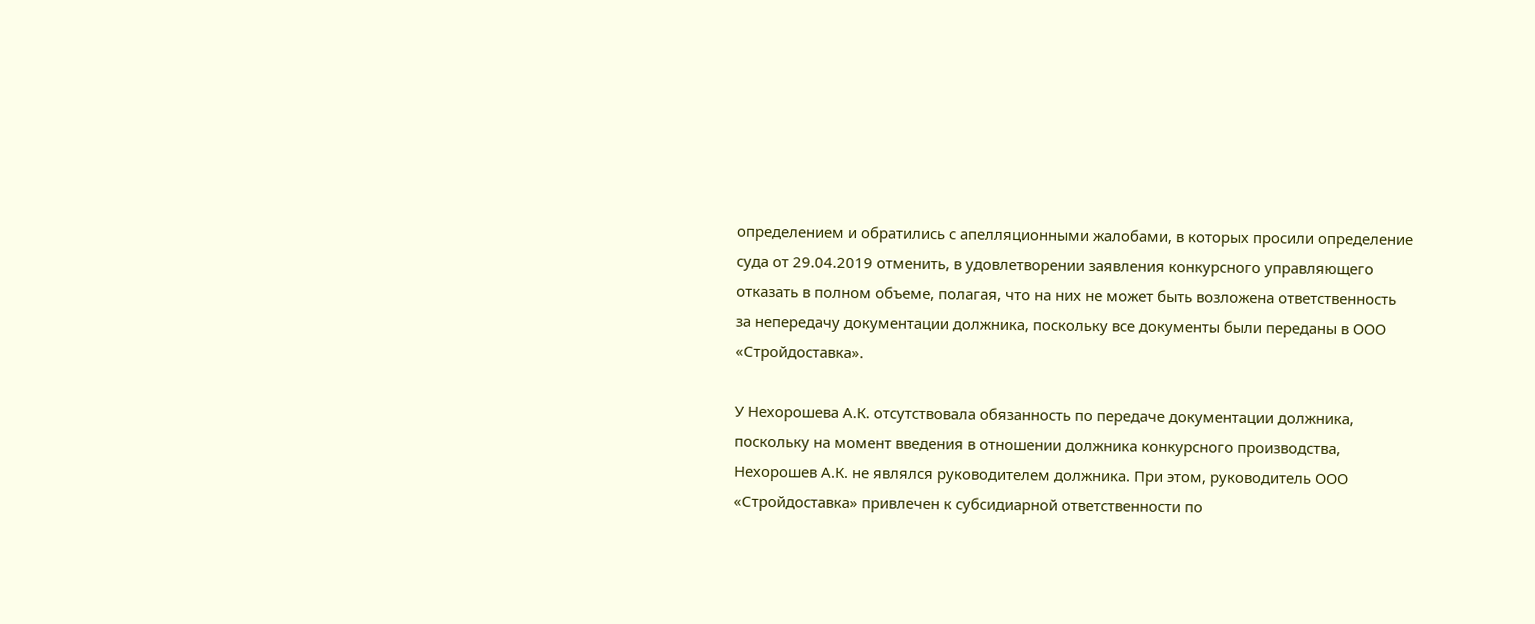определением и обратились с апелляционными жалобами, в которых просили определение суда от 29.04.2019 отменить, в удовлетворении заявления конкурсного управляющего отказать в полном объеме, полагая, что на них не может быть возложена ответственность за непередачу документации должника, поскольку все документы были переданы в ООО «Стройдоставка».

У Нехорошева А.К. отсутствовала обязанность по передаче документации должника, поскольку на момент введения в отношении должника конкурсного производства, Нехорошев А.К. не являлся руководителем должника. При этом, руководитель ООО «Стройдоставка» привлечен к субсидиарной ответственности по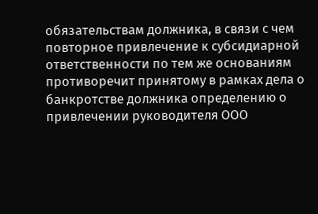обязательствам должника, в связи с чем повторное привлечение к субсидиарной ответственности по тем же основаниям противоречит принятому в рамках дела о банкротстве должника определению о привлечении руководителя ООО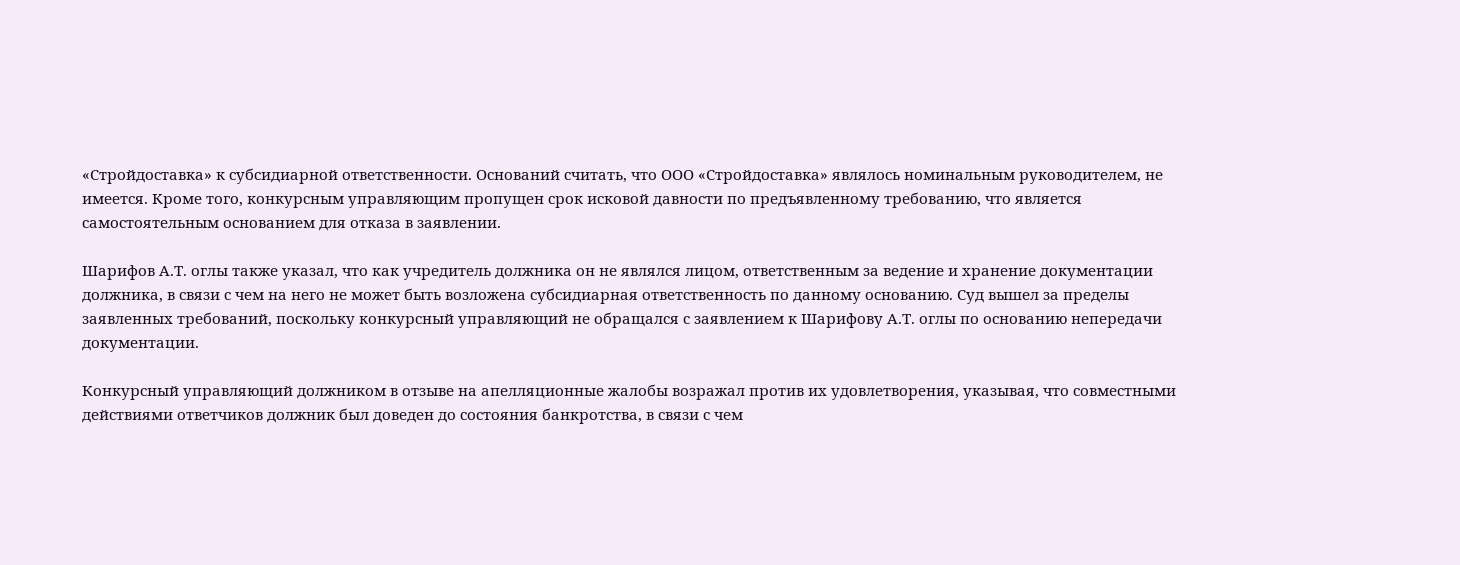«Стройдоставка» к субсидиарной ответственности. Оснований считать, что ООО «Стройдоставка» являлось номинальным руководителем, не имеется. Кроме того, конкурсным управляющим пропущен срок исковой давности по предъявленному требованию, что является самостоятельным основанием для отказа в заявлении.

Шарифов А.Т. оглы также указал, что как учредитель должника он не являлся лицом, ответственным за ведение и хранение документации должника, в связи с чем на него не может быть возложена субсидиарная ответственность по данному основанию. Суд вышел за пределы заявленных требований, поскольку конкурсный управляющий не обращался с заявлением к Шарифову А.Т. оглы по основанию непередачи документации.

Конкурсный управляющий должником в отзыве на апелляционные жалобы возражал против их удовлетворения, указывая, что совместными действиями ответчиков должник был доведен до состояния банкротства, в связи с чем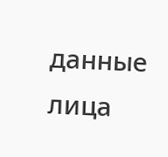данные лица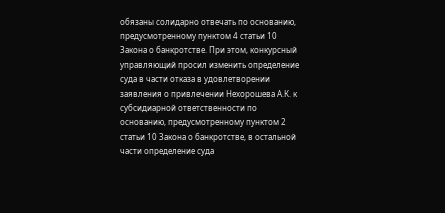обязаны солидарно отвечать по основанию, предусмотренному пунктом 4 статьи 10 Закона о банкротстве. При этом, конкурсный управляющий просил изменить определение суда в части отказа в удовлетворении заявления о привлечении Нехорошева А.К. к субсидиарной ответственности по основанию, предусмотренному пунктом 2 статьи 10 Закона о банкротстве, в остальной части определение суда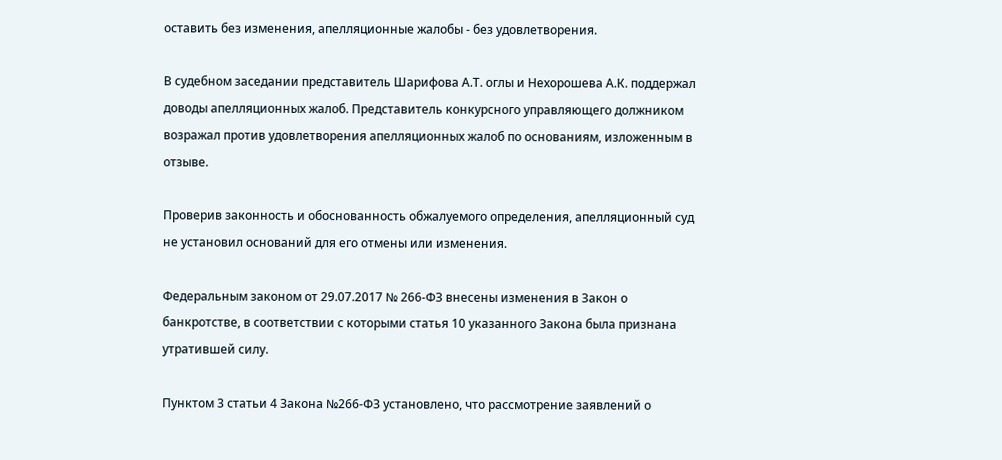оставить без изменения, апелляционные жалобы - без удовлетворения.

В судебном заседании представитель Шарифова А.Т. оглы и Нехорошева А.К. поддержал доводы апелляционных жалоб. Представитель конкурсного управляющего должником возражал против удовлетворения апелляционных жалоб по основаниям, изложенным в отзыве.

Проверив законность и обоснованность обжалуемого определения, апелляционный суд не установил оснований для его отмены или изменения.

Федеральным законом от 29.07.2017 № 266-ФЗ внесены изменения в Закон о банкротстве, в соответствии с которыми статья 10 указанного Закона была признана утратившей силу.

Пунктом 3 статьи 4 Закона №266-ФЗ установлено, что рассмотрение заявлений о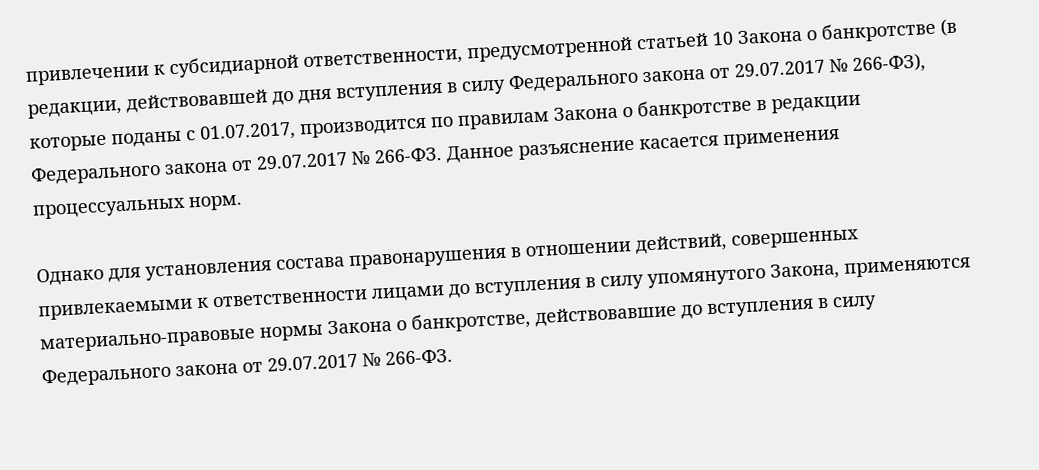привлечении к субсидиарной ответственности, предусмотренной статьей 10 Закона о банкротстве (в редакции, действовавшей до дня вступления в силу Федерального закона от 29.07.2017 № 266-ФЗ), которые поданы с 01.07.2017, производится по правилам Закона о банкротстве в редакции Федерального закона от 29.07.2017 № 266-ФЗ. Данное разъяснение касается применения процессуальных норм.

Однако для установления состава правонарушения в отношении действий, совершенных привлекаемыми к ответственности лицами до вступления в силу упомянутого Закона, применяются материально-правовые нормы Закона о банкротстве, действовавшие до вступления в силу Федерального закона от 29.07.2017 № 266-ФЗ.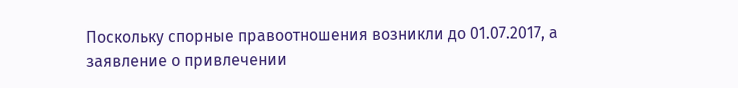Поскольку спорные правоотношения возникли до 01.07.2017, а заявление о привлечении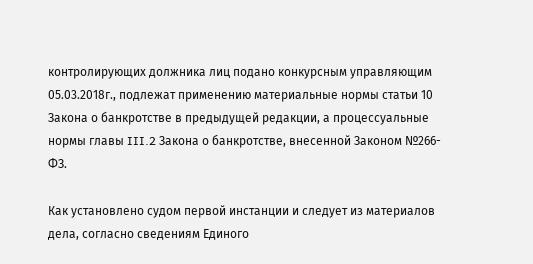контролирующих должника лиц подано конкурсным управляющим 05.03.2018г., подлежат применению материальные нормы статьи 10 Закона о банкротстве в предыдущей редакции, а процессуальные нормы главы III.2 Закона о банкротстве, внесенной Законом №266-ФЗ.

Как установлено судом первой инстанции и следует из материалов дела, согласно сведениям Единого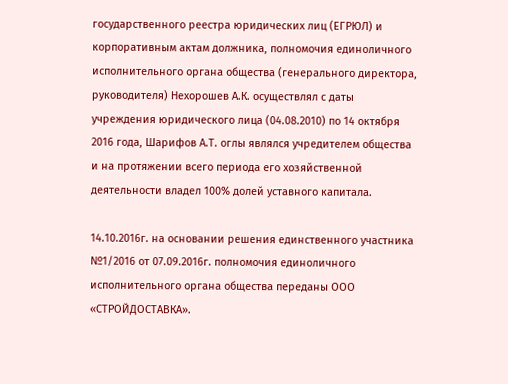государственного реестра юридических лиц (ЕГРЮЛ) и корпоративным актам должника, полномочия единоличного исполнительного органа общества (генерального директора, руководителя) Нехорошев А.К. осуществлял с даты учреждения юридического лица (04.08.2010) по 14 октября 2016 года, Шарифов А.Т. оглы являлся учредителем общества и на протяжении всего периода его хозяйственной деятельности владел 100% долей уставного капитала.

14.10.2016г. на основании решения единственного участника №1/2016 от 07.09.2016г. полномочия единоличного исполнительного органа общества переданы ООО «СТРОЙДОСТАВКА».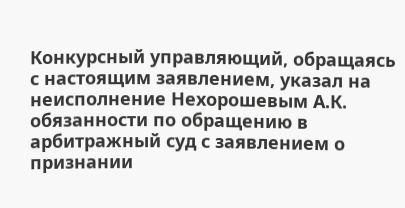Конкурсный управляющий, обращаясь с настоящим заявлением, указал на неисполнение Нехорошевым А.К. обязанности по обращению в арбитражный суд с заявлением о признании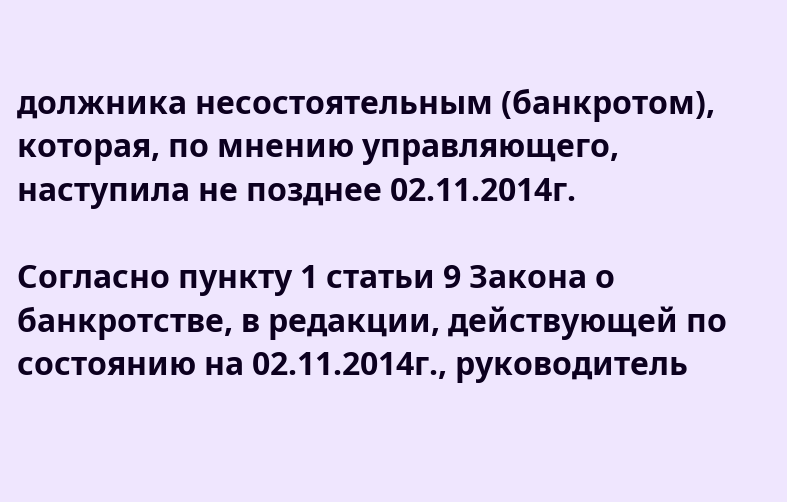должника несостоятельным (банкротом), которая, по мнению управляющего, наступила не позднее 02.11.2014г.

Согласно пункту 1 статьи 9 Закона о банкротстве, в редакции, действующей по состоянию на 02.11.2014г., руководитель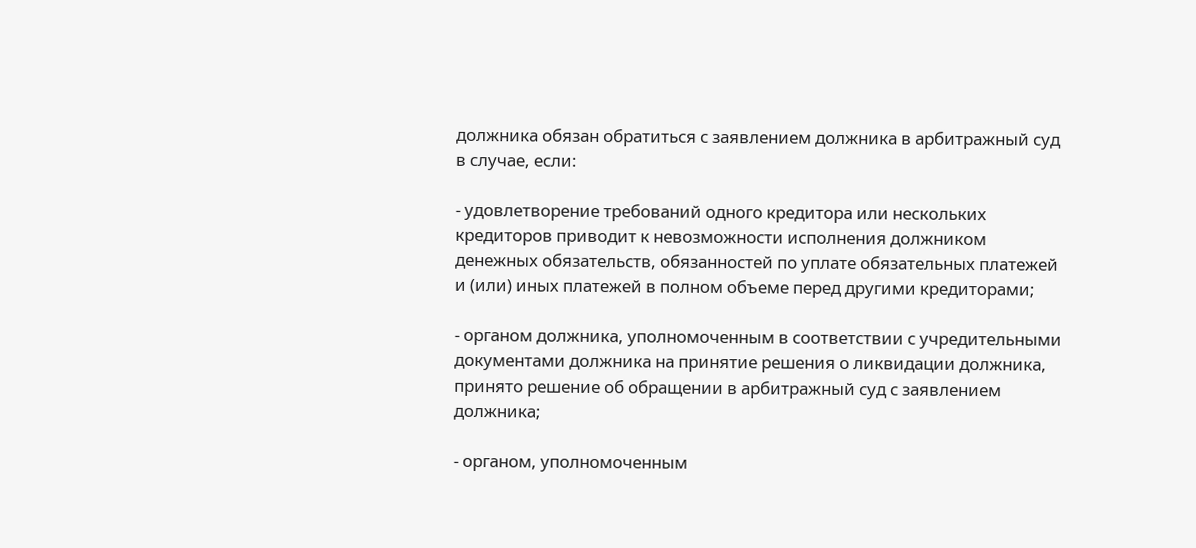должника обязан обратиться с заявлением должника в арбитражный суд в случае, если:

- удовлетворение требований одного кредитора или нескольких кредиторов приводит к невозможности исполнения должником денежных обязательств, обязанностей по уплате обязательных платежей и (или) иных платежей в полном объеме перед другими кредиторами;

- органом должника, уполномоченным в соответствии с учредительными документами должника на принятие решения о ликвидации должника, принято решение об обращении в арбитражный суд с заявлением должника;

- органом, уполномоченным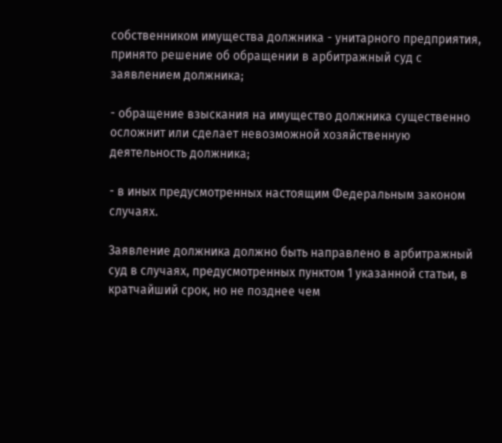собственником имущества должника - унитарного предприятия, принято решение об обращении в арбитражный суд с заявлением должника;

- обращение взыскания на имущество должника существенно осложнит или сделает невозможной хозяйственную деятельность должника;

- в иных предусмотренных настоящим Федеральным законом случаях.

Заявление должника должно быть направлено в арбитражный суд в случаях, предусмотренных пунктом 1 указанной статьи, в кратчайший срок, но не позднее чем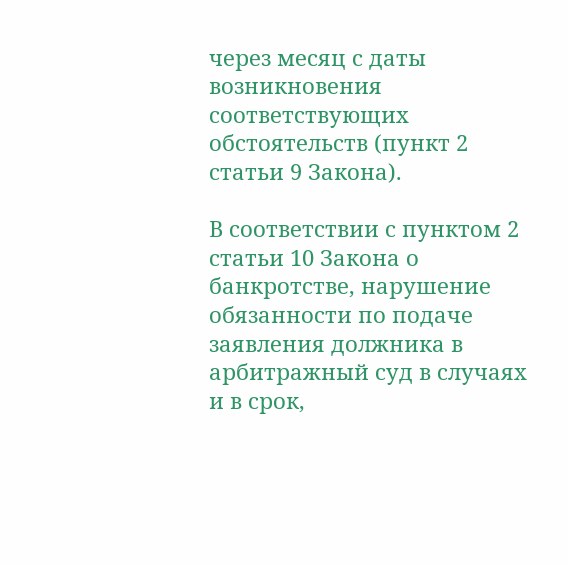через месяц с даты возникновения соответствующих обстоятельств (пункт 2 статьи 9 Закона).

В соответствии с пунктом 2 статьи 10 Закона о банкротстве, нарушение обязанности по подаче заявления должника в арбитражный суд в случаях и в срок,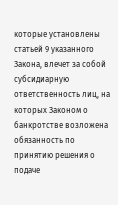которые установлены статьей 9 указанного Закона, влечет за собой субсидиарную ответственность лиц, на которых Законом о банкротстве возложена обязанность по принятию решения о подаче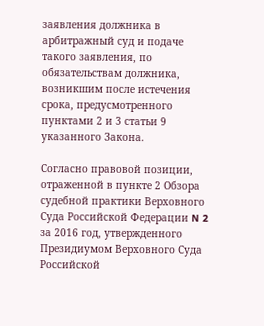заявления должника в арбитражный суд и подаче такого заявления, по обязательствам должника, возникшим после истечения срока, предусмотренного пунктами 2 и 3 статьи 9 указанного Закона.

Согласно правовой позиции, отраженной в пункте 2 Обзора судебной практики Верховного Суда Российской Федерации N 2 за 2016 год, утвержденного Президиумом Верховного Суда Российской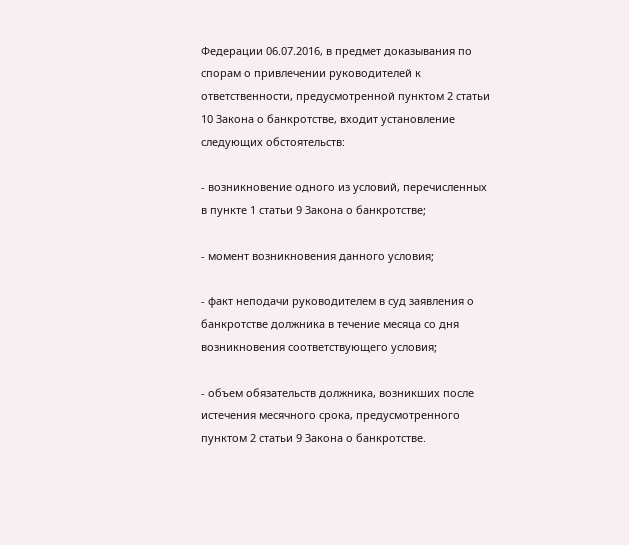Федерации 06.07.2016, в предмет доказывания по спорам о привлечении руководителей к ответственности, предусмотренной пунктом 2 статьи 10 Закона о банкротстве, входит установление следующих обстоятельств:

- возникновение одного из условий, перечисленных в пункте 1 статьи 9 Закона о банкротстве;

- момент возникновения данного условия;

- факт неподачи руководителем в суд заявления о банкротстве должника в течение месяца со дня возникновения соответствующего условия;

- объем обязательств должника, возникших после истечения месячного срока, предусмотренного пунктом 2 статьи 9 Закона о банкротстве.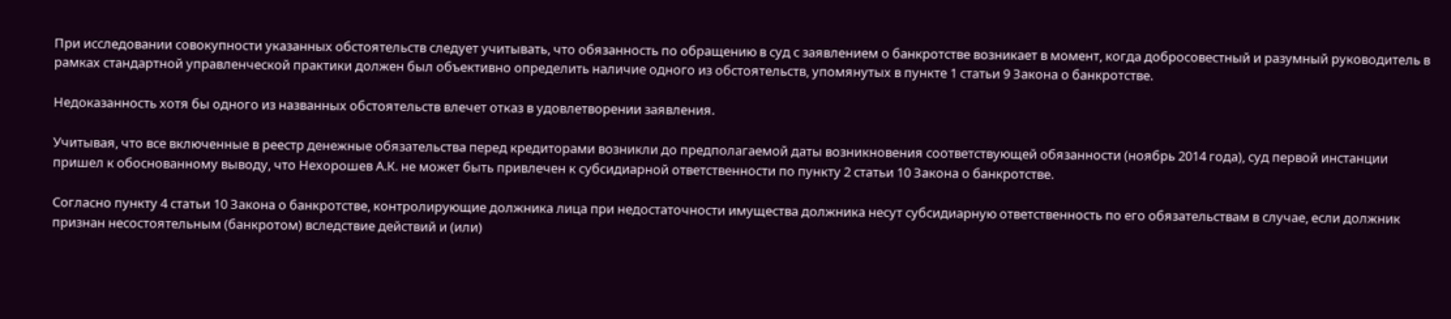При исследовании совокупности указанных обстоятельств следует учитывать, что обязанность по обращению в суд с заявлением о банкротстве возникает в момент, когда добросовестный и разумный руководитель в рамках стандартной управленческой практики должен был объективно определить наличие одного из обстоятельств, упомянутых в пункте 1 статьи 9 Закона о банкротстве.

Недоказанность хотя бы одного из названных обстоятельств влечет отказ в удовлетворении заявления.

Учитывая, что все включенные в реестр денежные обязательства перед кредиторами возникли до предполагаемой даты возникновения соответствующей обязанности (ноябрь 2014 года), суд первой инстанции пришел к обоснованному выводу, что Нехорошев А.К. не может быть привлечен к субсидиарной ответственности по пункту 2 статьи 10 Закона о банкротстве.

Согласно пункту 4 статьи 10 Закона о банкротстве, контролирующие должника лица при недостаточности имущества должника несут субсидиарную ответственность по его обязательствам в случае, если должник признан несостоятельным (банкротом) вследствие действий и (или)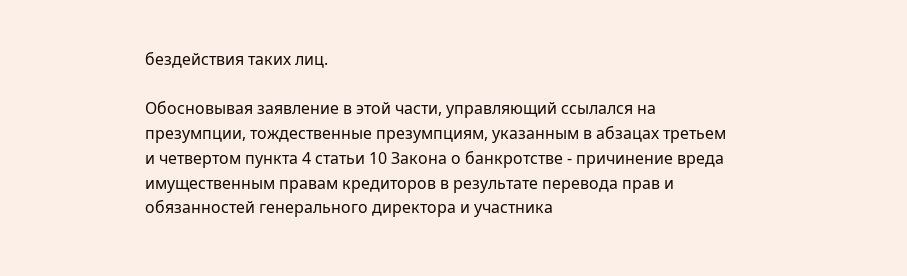бездействия таких лиц.

Обосновывая заявление в этой части, управляющий ссылался на презумпции, тождественные презумпциям, указанным в абзацах третьем и четвертом пункта 4 статьи 10 Закона о банкротстве - причинение вреда имущественным правам кредиторов в результате перевода прав и обязанностей генерального директора и участника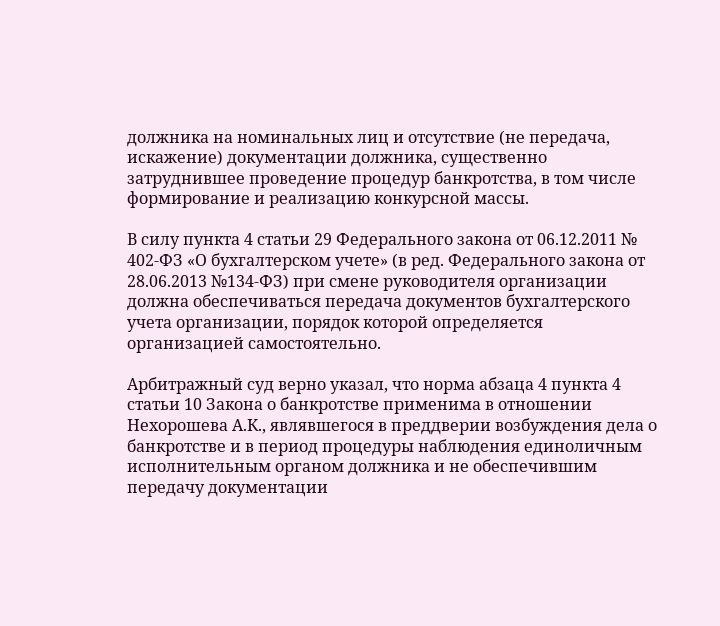должника на номинальных лиц и отсутствие (не передача, искажение) документации должника, существенно затруднившее проведение процедур банкротства, в том числе формирование и реализацию конкурсной массы.

В силу пункта 4 статьи 29 Федерального закона от 06.12.2011 № 402-ФЗ «О бухгалтерском учете» (в ред. Федерального закона от 28.06.2013 №134-ФЗ) при смене руководителя организации должна обеспечиваться передача документов бухгалтерского учета организации, порядок которой определяется организацией самостоятельно.

Арбитражный суд верно указал, что норма абзаца 4 пункта 4 статьи 10 Закона о банкротстве применима в отношении Нехорошева А.К., являвшегося в преддверии возбуждения дела о банкротстве и в период процедуры наблюдения единоличным исполнительным органом должника и не обеспечившим передачу документации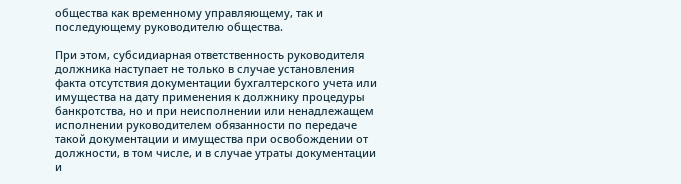общества как временному управляющему, так и последующему руководителю общества.

При этом, субсидиарная ответственность руководителя должника наступает не только в случае установления факта отсутствия документации бухгалтерского учета или имущества на дату применения к должнику процедуры банкротства, но и при неисполнении или ненадлежащем исполнении руководителем обязанности по передаче такой документации и имущества при освобождении от должности, в том числе, и в случае утраты документации и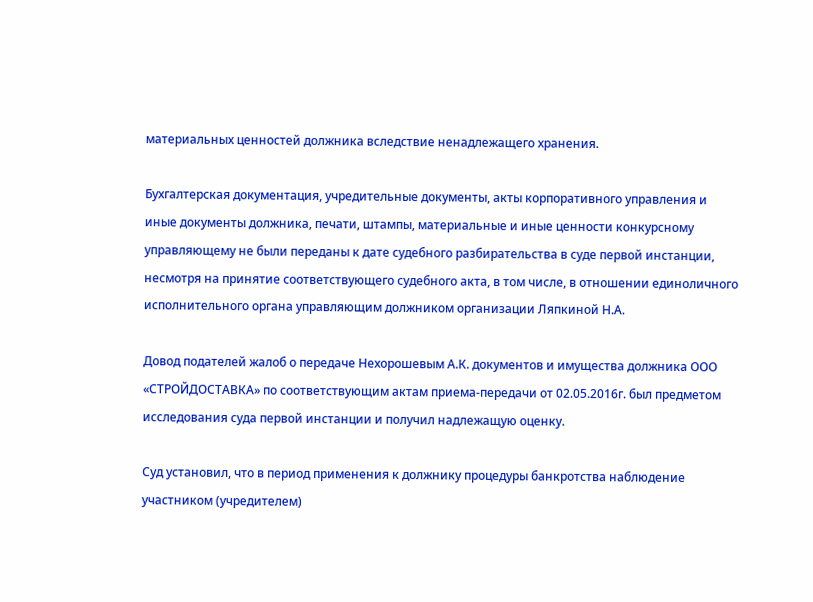материальных ценностей должника вследствие ненадлежащего хранения.

Бухгалтерская документация, учредительные документы, акты корпоративного управления и иные документы должника, печати, штампы, материальные и иные ценности конкурсному управляющему не были переданы к дате судебного разбирательства в суде первой инстанции, несмотря на принятие соответствующего судебного акта, в том числе, в отношении единоличного исполнительного органа управляющим должником организации Ляпкиной Н.А.

Довод подателей жалоб о передаче Нехорошевым А.К. документов и имущества должника ООО «СТРОЙДОСТАВКА» по соответствующим актам приема-передачи от 02.05.2016г. был предметом исследования суда первой инстанции и получил надлежащую оценку.

Суд установил, что в период применения к должнику процедуры банкротства наблюдение участником (учредителем)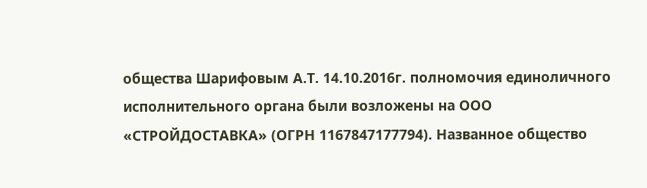общества Шарифовым А.Т. 14.10.2016г. полномочия единоличного исполнительного органа были возложены на ООО «СТРОЙДОСТАВКА» (ОГРН 1167847177794). Названное общество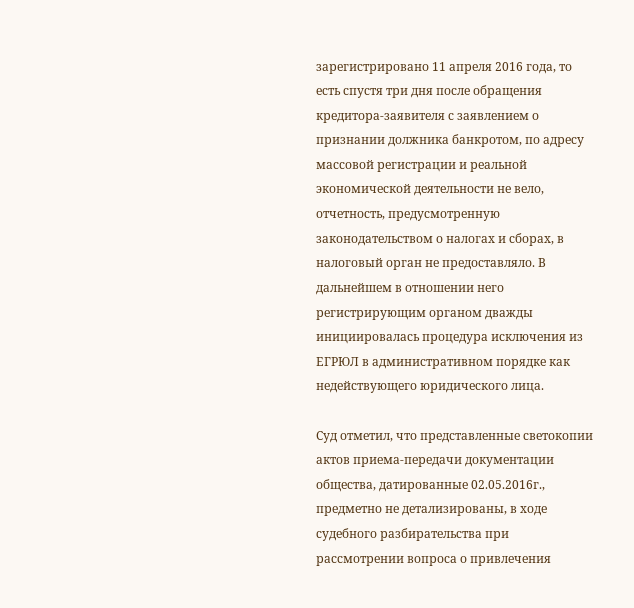зарегистрировано 11 апреля 2016 года, то есть спустя три дня после обращения кредитора-заявителя с заявлением о признании должника банкротом, по адресу массовой регистрации и реальной экономической деятельности не вело, отчетность, предусмотренную законодательством о налогах и сборах, в налоговый орган не предоставляло. В дальнейшем в отношении него регистрирующим органом дважды инициировалась процедура исключения из ЕГРЮЛ в административном порядке как недействующего юридического лица.

Суд отметил, что представленные светокопии актов приема-передачи документации общества, датированные 02.05.2016г., предметно не детализированы, в ходе судебного разбирательства при рассмотрении вопроса о привлечения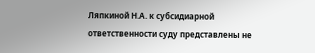Ляпкиной Н.А. к субсидиарной ответственности суду представлены не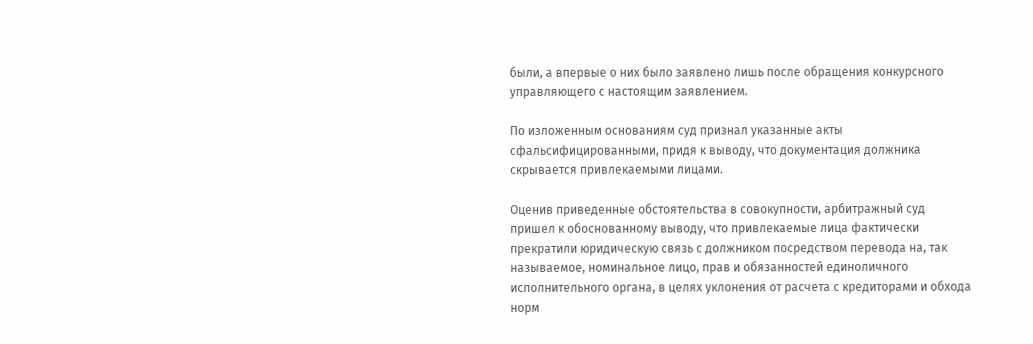были, а впервые о них было заявлено лишь после обращения конкурсного управляющего с настоящим заявлением.

По изложенным основаниям суд признал указанные акты сфальсифицированными, придя к выводу, что документация должника скрывается привлекаемыми лицами.

Оценив приведенные обстоятельства в совокупности, арбитражный суд пришел к обоснованному выводу, что привлекаемые лица фактически прекратили юридическую связь с должником посредством перевода на, так называемое, номинальное лицо, прав и обязанностей единоличного исполнительного органа, в целях уклонения от расчета с кредиторами и обхода норм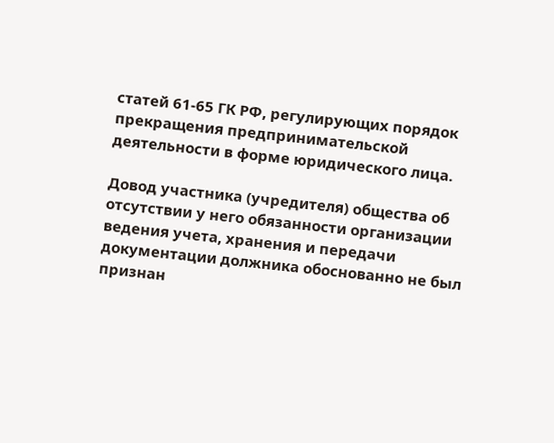статей 61-65 ГК РФ, регулирующих порядок прекращения предпринимательской деятельности в форме юридического лица.

Довод участника (учредителя) общества об отсутствии у него обязанности организации ведения учета, хранения и передачи документации должника обоснованно не был признан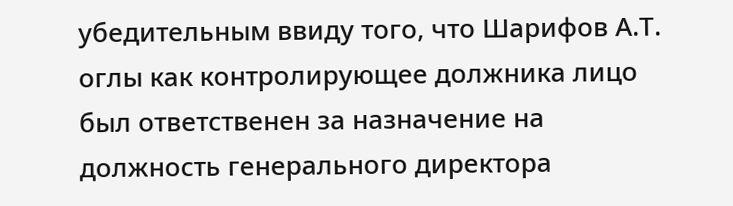убедительным ввиду того, что Шарифов А.Т. оглы как контролирующее должника лицо был ответственен за назначение на должность генерального директора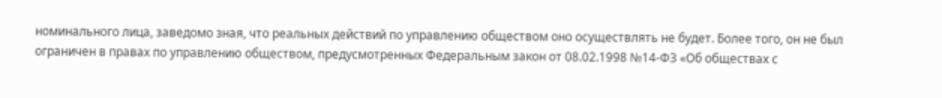номинального лица, заведомо зная, что реальных действий по управлению обществом оно осуществлять не будет. Более того, он не был ограничен в правах по управлению обществом, предусмотренных Федеральным закон от 08.02.1998 №14-ФЗ «Об обществах с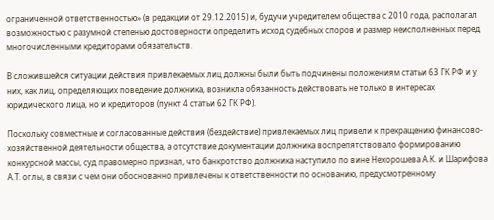ограниченной ответственностью» (в редакции от 29.12.2015) и, будучи учредителем общества с 2010 года, располагал возможностью с разумной степенью достоверности определить исход судебных споров и размер неисполненных перед многочисленными кредиторами обязательств.

В сложившейся ситуации действия привлекаемых лиц должны были быть подчинены положениям статьи 63 ГК РФ и у них, как лиц, определяющих поведение должника, возникла обязанность действовать не только в интересах юридического лица, но и кредиторов (пункт 4 статьи 62 ГК РФ).

Поскольку совместные и согласованные действия (бездействие) привлекаемых лиц привели к прекращению финансово-хозяйственной деятельности общества, а отсутствие документации должника воспрепятствовало формированию конкурсной массы, суд правомерно признал, что банкротство должника наступило по вине Нехорошева А.К. и Шарифова А.Т. оглы, в связи с чем они обоснованно привлечены к ответственности по основанию, предусмотренному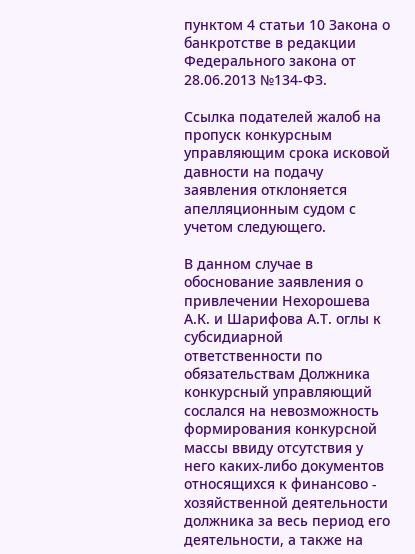пунктом 4 статьи 10 Закона о банкротстве в редакции Федерального закона от 28.06.2013 №134-ФЗ.

Ссылка подателей жалоб на пропуск конкурсным управляющим срока исковой давности на подачу заявления отклоняется апелляционным судом с учетом следующего.

В данном случае в обоснование заявления о привлечении Нехорошева А.К. и Шарифова А.Т. оглы к субсидиарной ответственности по обязательствам Должника конкурсный управляющий сослался на невозможность формирования конкурсной массы ввиду отсутствия у него каких-либо документов относящихся к финансово - хозяйственной деятельности должника за весь период его деятельности, а также на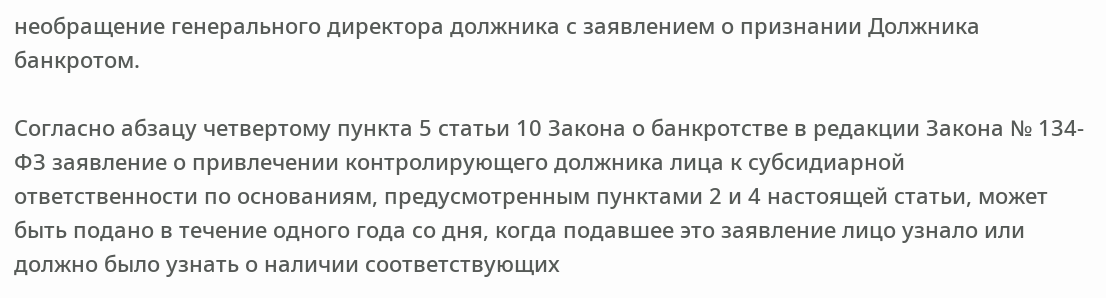необращение генерального директора должника с заявлением о признании Должника банкротом.

Согласно абзацу четвертому пункта 5 статьи 10 Закона о банкротстве в редакции Закона № 134-ФЗ заявление о привлечении контролирующего должника лица к субсидиарной ответственности по основаниям, предусмотренным пунктами 2 и 4 настоящей статьи, может быть подано в течение одного года со дня, когда подавшее это заявление лицо узнало или должно было узнать о наличии соответствующих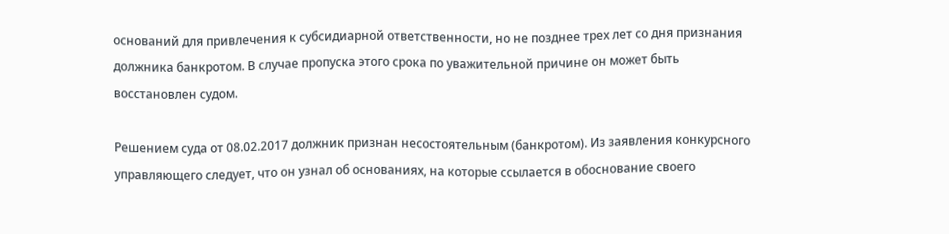оснований для привлечения к субсидиарной ответственности, но не позднее трех лет со дня признания должника банкротом. В случае пропуска этого срока по уважительной причине он может быть восстановлен судом.

Решением суда от 08.02.2017 должник признан несостоятельным (банкротом). Из заявления конкурсного управляющего следует, что он узнал об основаниях, на которые ссылается в обоснование своего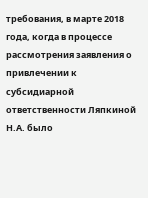требования, в марте 2018 года, когда в процессе рассмотрения заявления о привлечении к субсидиарной ответственности Ляпкиной Н.А. было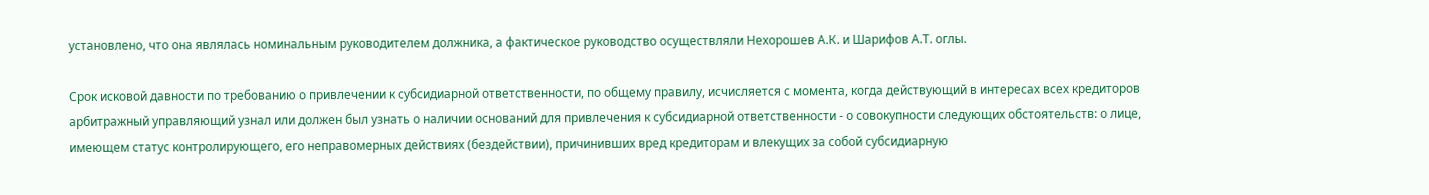установлено, что она являлась номинальным руководителем должника, а фактическое руководство осуществляли Нехорошев А.К. и Шарифов А.Т. оглы.

Срок исковой давности по требованию о привлечении к субсидиарной ответственности, по общему правилу, исчисляется с момента, когда действующий в интересах всех кредиторов арбитражный управляющий узнал или должен был узнать о наличии оснований для привлечения к субсидиарной ответственности - о совокупности следующих обстоятельств: о лице, имеющем статус контролирующего, его неправомерных действиях (бездействии), причинивших вред кредиторам и влекущих за собой субсидиарную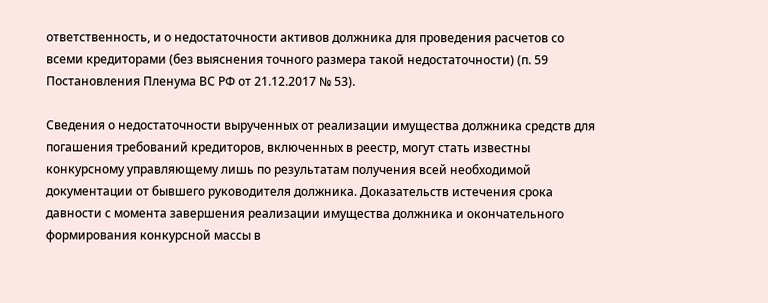ответственность, и о недостаточности активов должника для проведения расчетов со всеми кредиторами (без выяснения точного размера такой недостаточности) (п. 59 Постановления Пленума ВС РФ от 21.12.2017 № 53).

Сведения о недостаточности вырученных от реализации имущества должника средств для погашения требований кредиторов, включенных в реестр, могут стать известны конкурсному управляющему лишь по результатам получения всей необходимой документации от бывшего руководителя должника. Доказательств истечения срока давности с момента завершения реализации имущества должника и окончательного формирования конкурсной массы в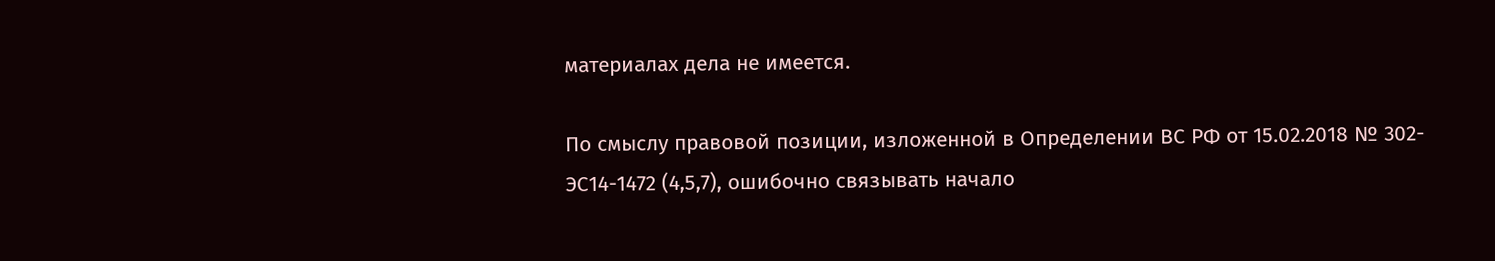материалах дела не имеется.

По смыслу правовой позиции, изложенной в Определении ВС РФ от 15.02.2018 № 302-ЭС14-1472 (4,5,7), ошибочно связывать начало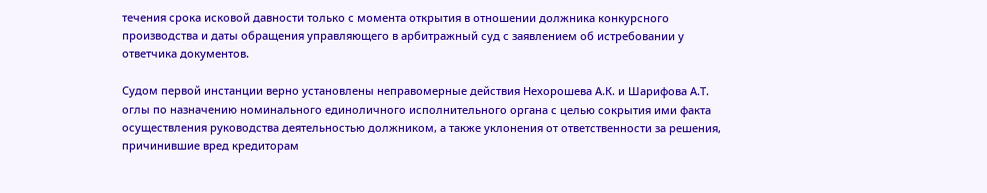течения срока исковой давности только с момента открытия в отношении должника конкурсного производства и даты обращения управляющего в арбитражный суд с заявлением об истребовании у ответчика документов.

Судом первой инстанции верно установлены неправомерные действия Нехорошева А.К. и Шарифова А.Т. оглы по назначению номинального единоличного исполнительного органа с целью сокрытия ими факта осуществления руководства деятельностью должником, а также уклонения от ответственности за решения, причинившие вред кредиторам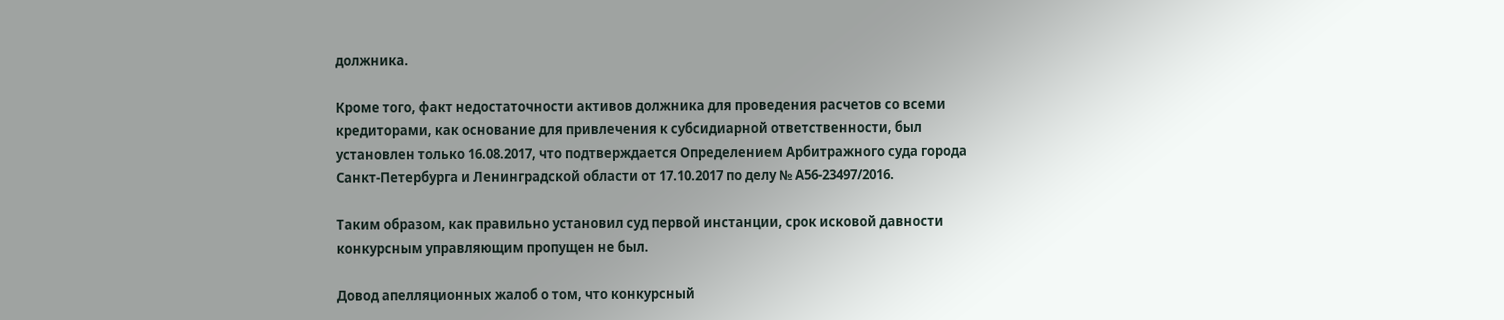должника.

Кроме того, факт недостаточности активов должника для проведения расчетов со всеми кредиторами, как основание для привлечения к субсидиарной ответственности, был установлен только 16.08.2017, что подтверждается Определением Арбитражного суда города Санкт-Петербурга и Ленинградской области от 17.10.2017 по делу № А56-23497/2016.

Таким образом, как правильно установил суд первой инстанции, срок исковой давности конкурсным управляющим пропущен не был.

Довод апелляционных жалоб о том, что конкурсный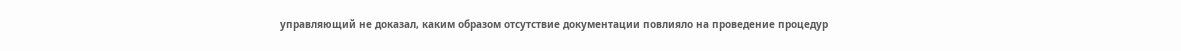управляющий не доказал, каким образом отсутствие документации повлияло на проведение процедур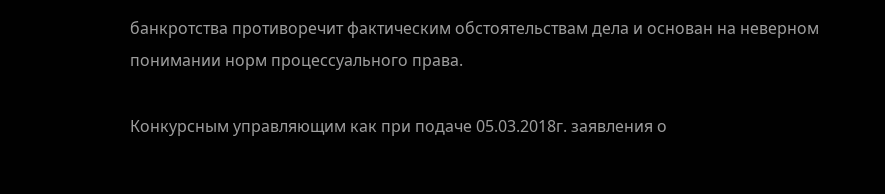банкротства противоречит фактическим обстоятельствам дела и основан на неверном понимании норм процессуального права.

Конкурсным управляющим как при подаче 05.03.2018г. заявления о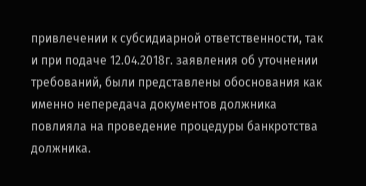привлечении к субсидиарной ответственности, так и при подаче 12.04.2018г. заявления об уточнении требований, были представлены обоснования как именно непередача документов должника повлияла на проведение процедуры банкротства должника.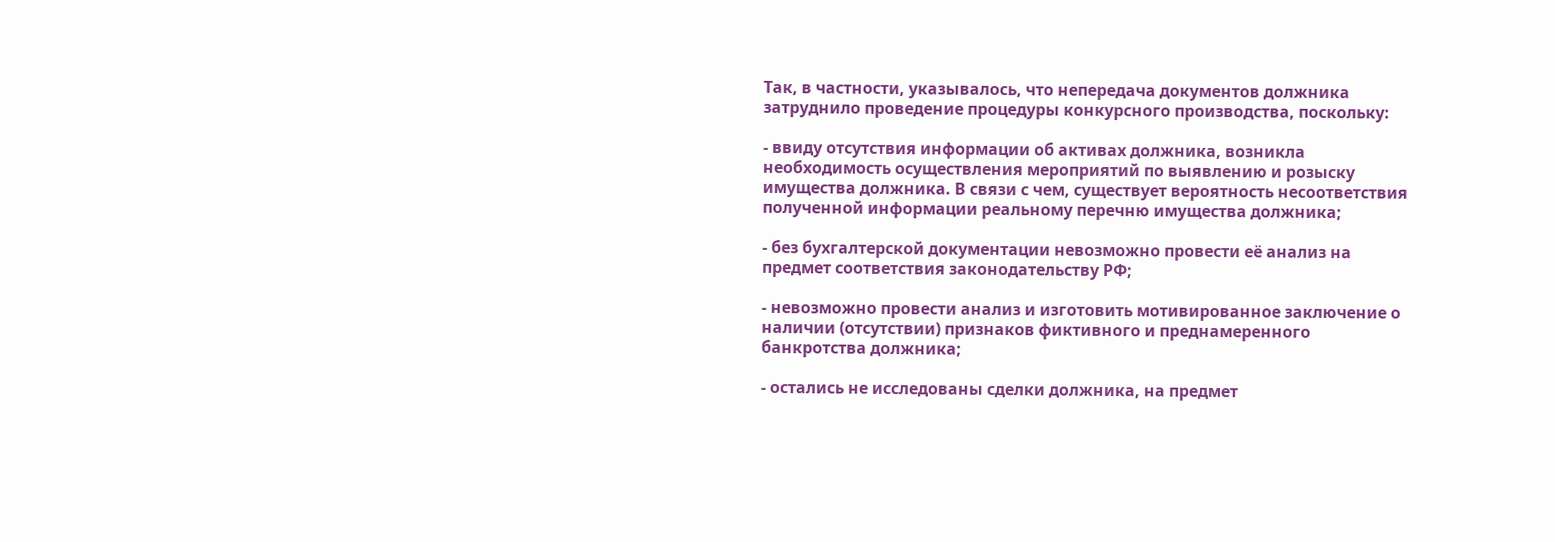Так, в частности, указывалось, что непередача документов должника затруднило проведение процедуры конкурсного производства, поскольку:

- ввиду отсутствия информации об активах должника, возникла необходимость осуществления мероприятий по выявлению и розыску имущества должника. В связи с чем, существует вероятность несоответствия полученной информации реальному перечню имущества должника;

- без бухгалтерской документации невозможно провести её анализ на предмет соответствия законодательству РФ;

- невозможно провести анализ и изготовить мотивированное заключение о наличии (отсутствии) признаков фиктивного и преднамеренного банкротства должника;

- остались не исследованы сделки должника, на предмет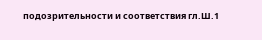подозрительности и соответствия гл.Ш.1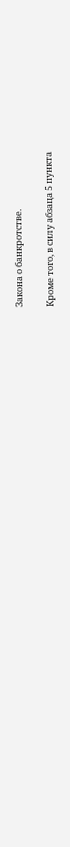Закона о банкротстве.

Кроме того, в силу абзаца 5 пункта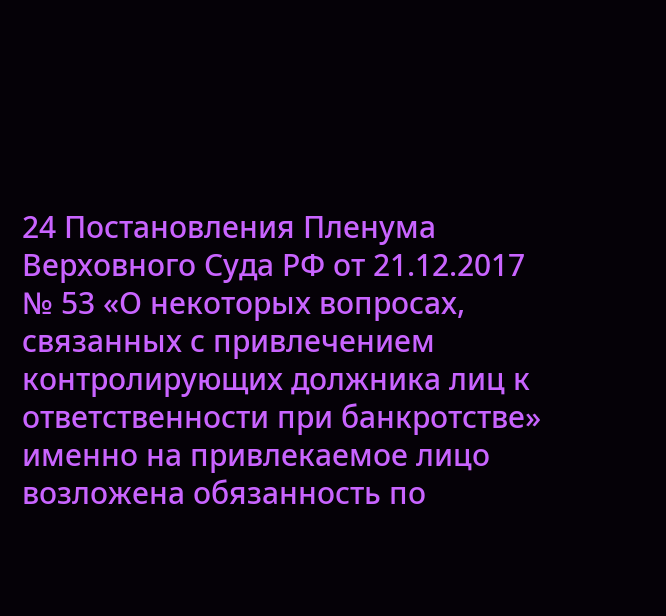24 Постановления Пленума Верховного Суда РФ от 21.12.2017 № 53 «О некоторых вопросах, связанных с привлечением контролирующих должника лиц к ответственности при банкротстве» именно на привлекаемое лицо возложена обязанность по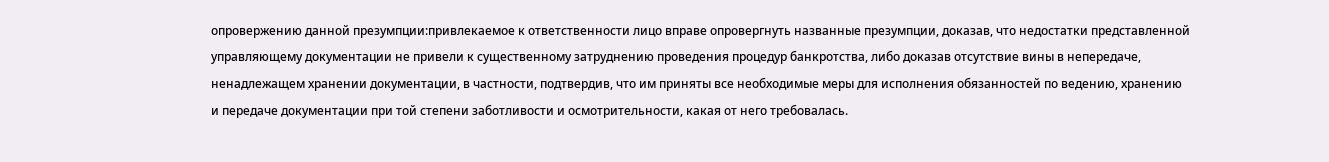опровержению данной презумпции:привлекаемое к ответственности лицо вправе опровергнуть названные презумпции, доказав, что недостатки представленной управляющему документации не привели к существенному затруднению проведения процедур банкротства, либо доказав отсутствие вины в непередаче, ненадлежащем хранении документации, в частности, подтвердив, что им приняты все необходимые меры для исполнения обязанностей по ведению, хранению и передаче документации при той степени заботливости и осмотрительности, какая от него требовалась.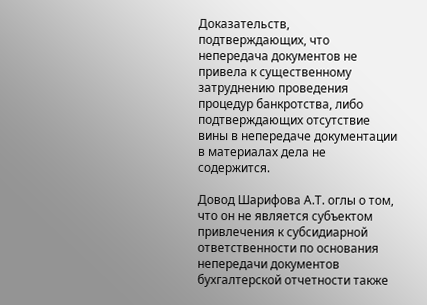Доказательств, подтверждающих, что непередача документов не привела к существенному затруднению проведения процедур банкротства, либо подтверждающих отсутствие вины в непередаче документации в материалах дела не содержится.

Довод Шарифова А.Т. оглы о том, что он не является субъектом привлечения к субсидиарной ответственности по основания непередачи документов бухгалтерской отчетности также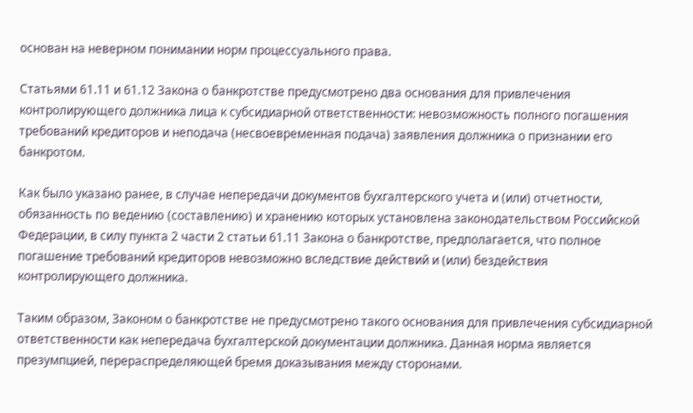основан на неверном понимании норм процессуального права.

Статьями 61.11 и 61.12 Закона о банкротстве предусмотрено два основания для привлечения контролирующего должника лица к субсидиарной ответственности: невозможность полного погашения требований кредиторов и неподача (несвоевременная подача) заявления должника о признании его банкротом.

Как было указано ранее, в случае непередачи документов бухгалтерского учета и (или) отчетности, обязанность по ведению (составлению) и хранению которых установлена законодательством Российской Федерации, в силу пункта 2 части 2 статьи 61.11 Закона о банкротстве, предполагается, что полное погашение требований кредиторов невозможно вследствие действий и (или) бездействия контролирующего должника.

Таким образом, Законом о банкротстве не предусмотрено такого основания для привлечения субсидиарной ответственности как непередача бухгалтерской документации должника. Данная норма является презумпцией, перераспределяющей бремя доказывания между сторонами.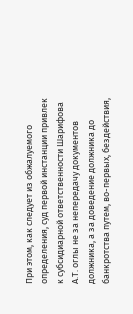При этом, как следует из обжалуемого определения, суд первой инстанции привлек к субсидиарной ответственности Шарифова А.Т. оглы не за непередачу документов должника, а за доведение должника до банкротства путем, во-первых, бездействия,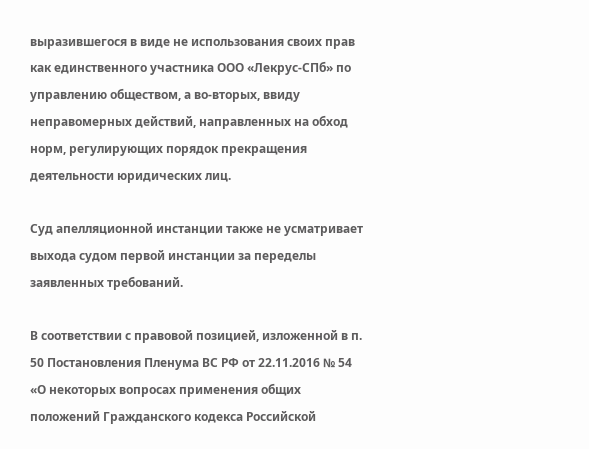выразившегося в виде не использования своих прав как единственного участника ООО «Лекрус-СПб» по управлению обществом, а во-вторых, ввиду неправомерных действий, направленных на обход норм, регулирующих порядок прекращения деятельности юридических лиц.

Суд апелляционной инстанции также не усматривает выхода судом первой инстанции за переделы заявленных требований.

В соответствии с правовой позицией, изложенной в п. 50 Постановления Пленума ВС РФ от 22.11.2016 № 54 «О некоторых вопросах применения общих положений Гражданского кодекса Российской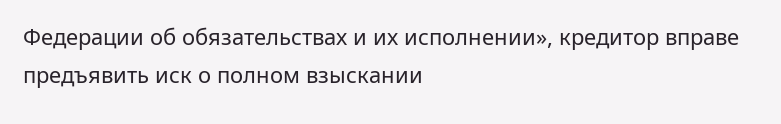Федерации об обязательствах и их исполнении», кредитор вправе предъявить иск о полном взыскании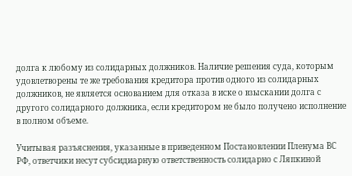долга к любому из солидарных должников. Наличие решения суда, которым удовлетворены те же требования кредитора против одного из солидарных должников, не является основанием для отказа в иске о взыскании долга с другого солидарного должника, если кредитором не было получено исполнение в полном объеме.

Учитывая разъяснения, указанные в приведенном Постановлении Пленума ВС РФ, ответчики несут субсидиарную ответственность солидарно с Ляпкиной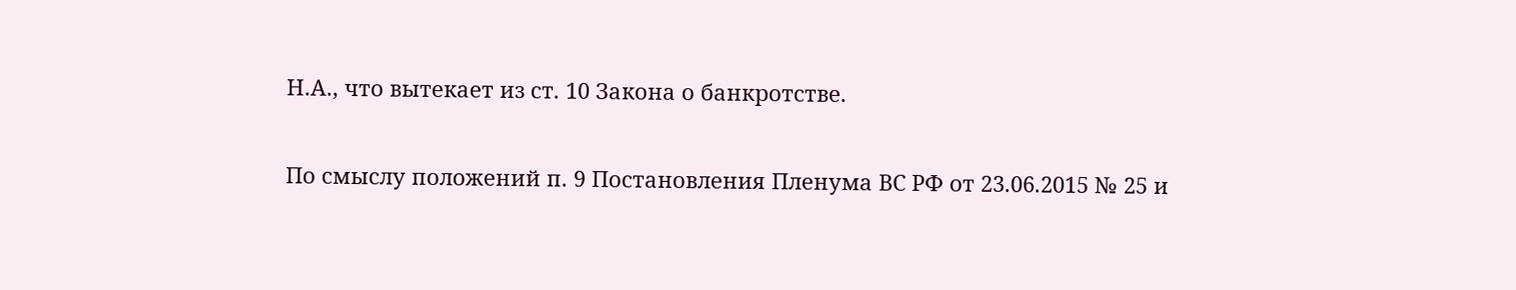Н.А., что вытекает из ст. 10 Закона о банкротстве.

По смыслу положений п. 9 Постановления Пленума ВС РФ от 23.06.2015 № 25 и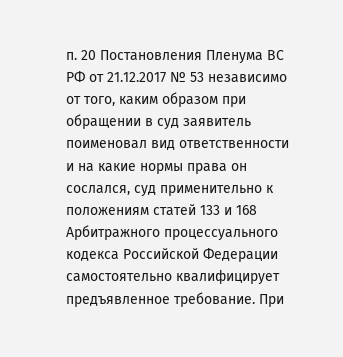п. 20 Постановления Пленума ВС РФ от 21.12.2017 № 53 независимо от того, каким образом при обращении в суд заявитель поименовал вид ответственности и на какие нормы права он сослался, суд применительно к положениям статей 133 и 168 Арбитражного процессуального кодекса Российской Федерации самостоятельно квалифицирует предъявленное требование. При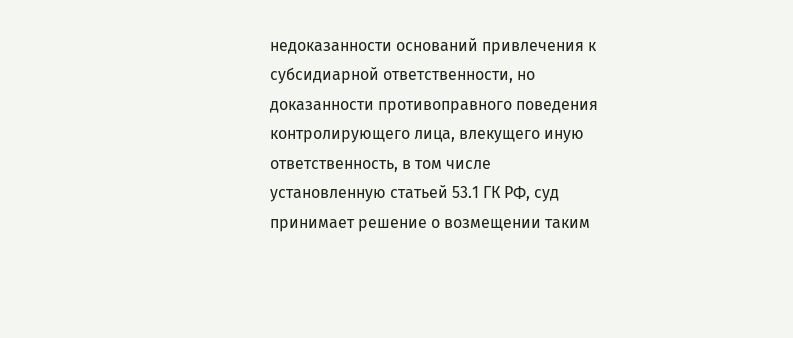недоказанности оснований привлечения к субсидиарной ответственности, но доказанности противоправного поведения контролирующего лица, влекущего иную ответственность, в том числе установленную статьей 53.1 ГК РФ, суд принимает решение о возмещении таким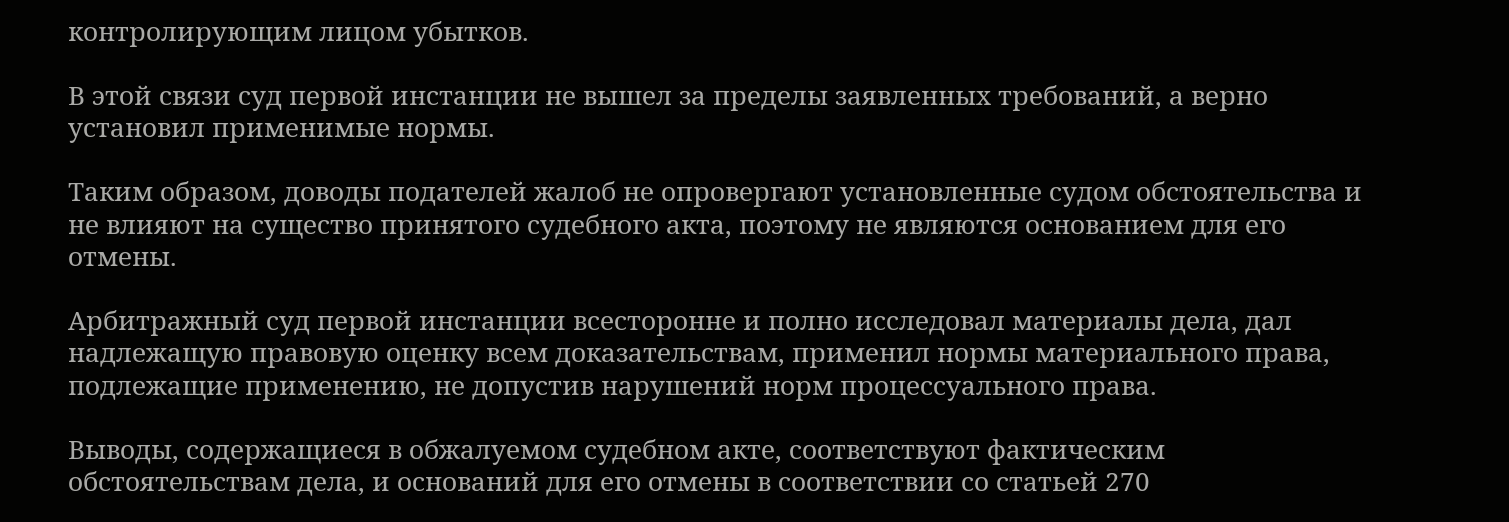контролирующим лицом убытков.

В этой связи суд первой инстанции не вышел за пределы заявленных требований, а верно установил применимые нормы.

Таким образом, доводы подателей жалоб не опровергают установленные судом обстоятельства и не влияют на существо принятого судебного акта, поэтому не являются основанием для его отмены.

Арбитражный суд первой инстанции всесторонне и полно исследовал материалы дела, дал надлежащую правовую оценку всем доказательствам, применил нормы материального права, подлежащие применению, не допустив нарушений норм процессуального права.

Выводы, содержащиеся в обжалуемом судебном акте, соответствуют фактическим обстоятельствам дела, и оснований для его отмены в соответствии со статьей 270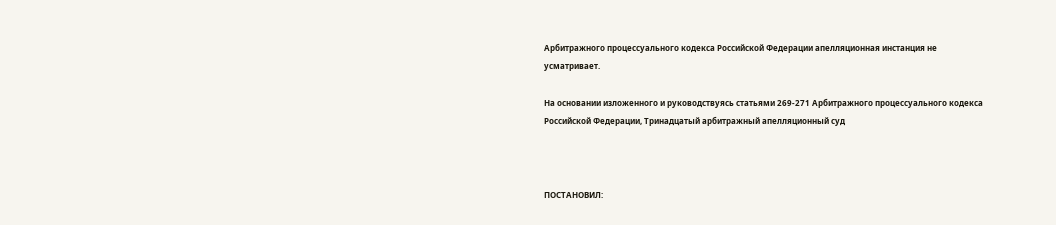Арбитражного процессуального кодекса Российской Федерации апелляционная инстанция не усматривает.

На основании изложенного и руководствуясь статьями 269-271 Арбитражного процессуального кодекса Российской Федерации, Тринадцатый арбитражный апелляционный суд



ПОСТАНОВИЛ: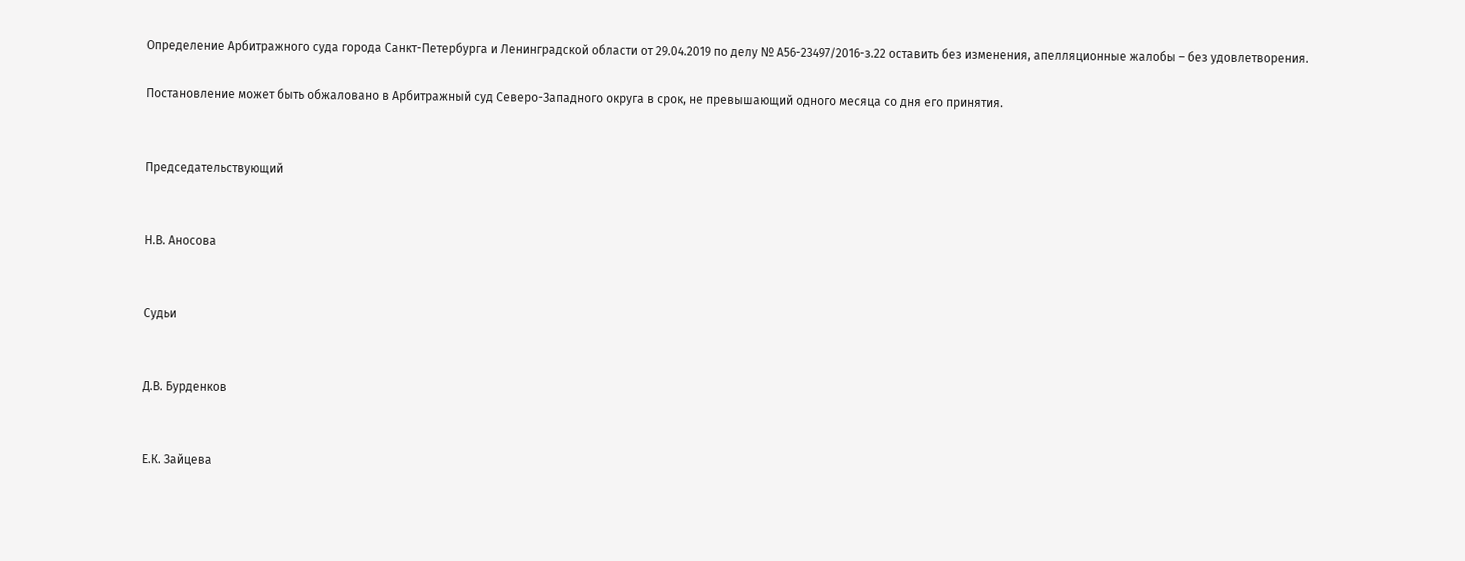Определение Арбитражного суда города Санкт-Петербурга и Ленинградской области от 29.04.2019 по делу № А56-23497/2016-з.22 оставить без изменения, апелляционные жалобы – без удовлетворения.

Постановление может быть обжаловано в Арбитражный суд Северо-Западного округа в срок, не превышающий одного месяца со дня его принятия.


Председательствующий


Н.В. Аносова


Судьи


Д.В. Бурденков


Е.К. Зайцева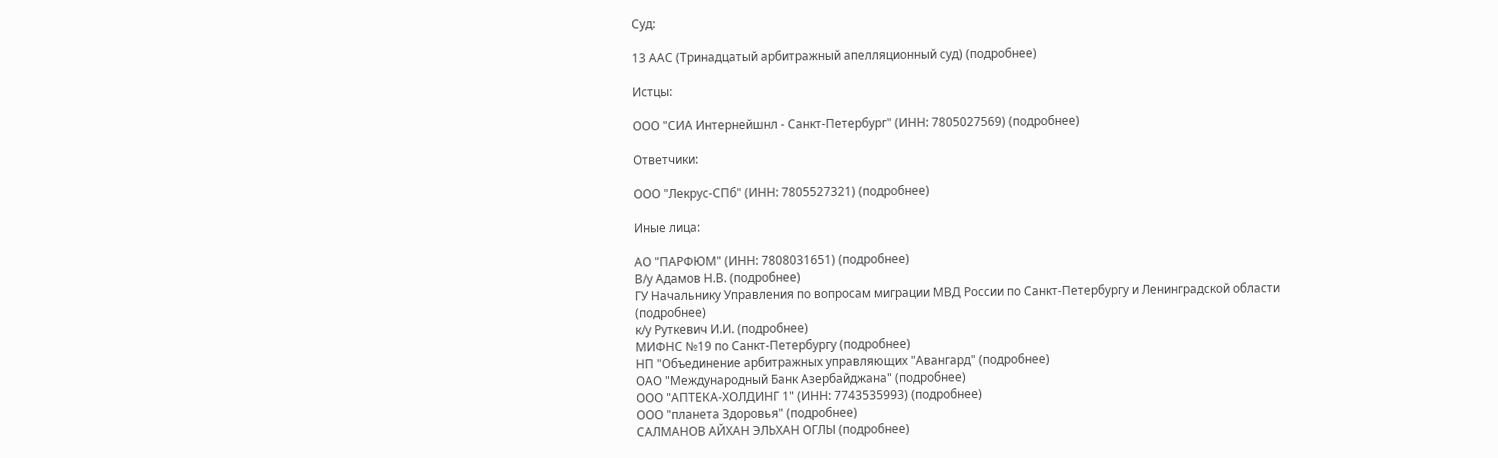Суд:

13 ААС (Тринадцатый арбитражный апелляционный суд) (подробнее)

Истцы:

ООО "СИА Интернейшнл - Санкт-Петербург" (ИНН: 7805027569) (подробнее)

Ответчики:

ООО "Лекрус-СПб" (ИНН: 7805527321) (подробнее)

Иные лица:

АО "ПАРФЮМ" (ИНН: 7808031651) (подробнее)
В/у Адамов Н.В. (подробнее)
ГУ Начальнику Управления по вопросам миграции МВД России по Санкт-Петербургу и Ленинградской области (подробнее)
к/у Руткевич И.И. (подробнее)
МИФНС №19 по Санкт-Петербургу (подробнее)
НП "Объединение арбитражных управляющих "Авангард" (подробнее)
ОАО "Международный Банк Азербайджана" (подробнее)
ООО "АПТЕКА-ХОЛДИНГ 1" (ИНН: 7743535993) (подробнее)
ООО "планета Здоровья" (подробнее)
САЛМАНОВ АЙХАН ЭЛЬХАН ОГЛЫ (подробнее)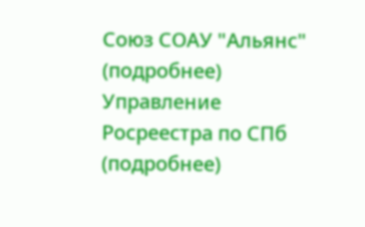Союз СОАУ "Альянс" (подробнее)
Управление Росреестра по СПб (подробнее)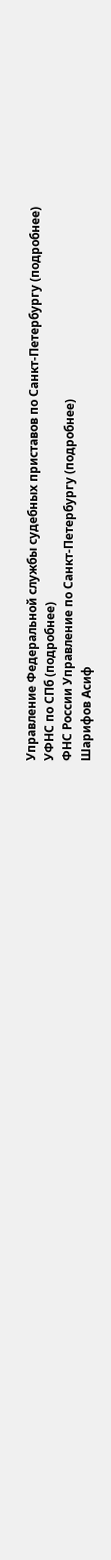Управление Федеральной службы судебных приставов по Санкт-Петербургу (подробнее)
УФНС по СПб (подробнее)
ФНС России Управление по Санкт-Петербургу (подробнее)
Шарифов Асиф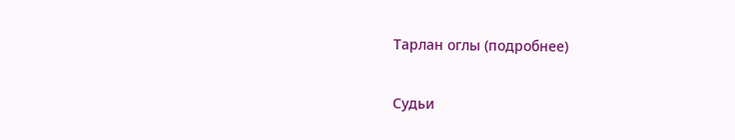Тарлан оглы (подробнее)

Судьи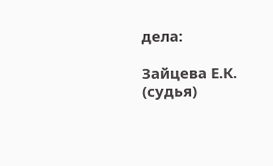дела:

Зайцева Е.К. (судья)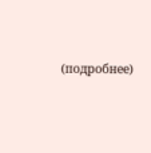(подробнее)